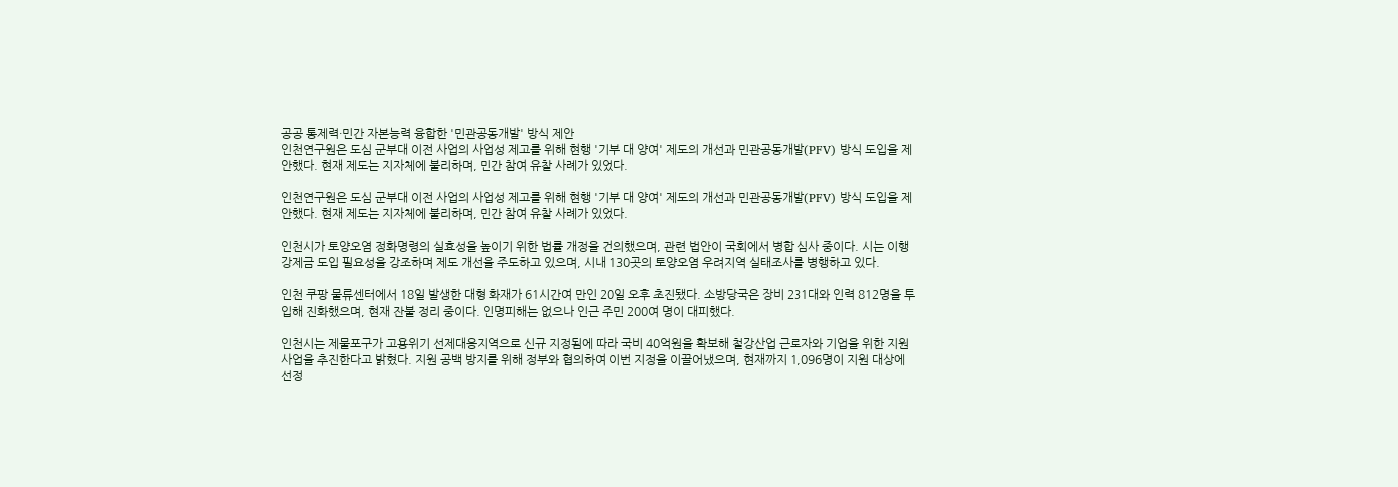공공 통제력·민간 자본능력 융합한 '민관공동개발' 방식 제안
인천연구원은 도심 군부대 이전 사업의 사업성 제고를 위해 현행 '기부 대 양여' 제도의 개선과 민관공동개발(PFV) 방식 도입을 제안했다. 현재 제도는 지자체에 불리하며, 민간 참여 유찰 사례가 있었다.

인천연구원은 도심 군부대 이전 사업의 사업성 제고를 위해 현행 '기부 대 양여' 제도의 개선과 민관공동개발(PFV) 방식 도입을 제안했다. 현재 제도는 지자체에 불리하며, 민간 참여 유찰 사례가 있었다.

인천시가 토양오염 정화명령의 실효성을 높이기 위한 법률 개정을 건의했으며, 관련 법안이 국회에서 병합 심사 중이다. 시는 이행강제금 도입 필요성을 강조하며 제도 개선을 주도하고 있으며, 시내 130곳의 토양오염 우려지역 실태조사를 병행하고 있다.

인천 쿠팡 물류센터에서 18일 발생한 대형 화재가 61시간여 만인 20일 오후 초진됐다. 소방당국은 장비 231대와 인력 812명을 투입해 진화했으며, 현재 잔불 정리 중이다. 인명피해는 없으나 인근 주민 200여 명이 대피했다.

인천시는 제물포구가 고용위기 선제대응지역으로 신규 지정됨에 따라 국비 40억원을 확보해 철강산업 근로자와 기업을 위한 지원사업을 추진한다고 밝혔다. 지원 공백 방지를 위해 정부와 협의하여 이번 지정을 이끌어냈으며, 현재까지 1,096명이 지원 대상에 선정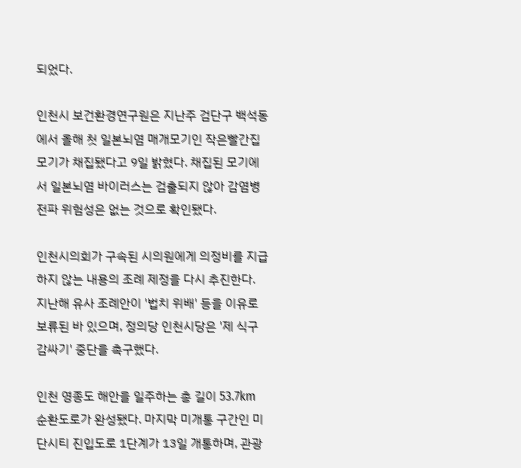되었다.

인천시 보건환경연구원은 지난주 검단구 백석동에서 올해 첫 일본뇌염 매개모기인 작은빨간집모기가 채집됐다고 9일 밝혔다. 채집된 모기에서 일본뇌염 바이러스는 검출되지 않아 감염병 전파 위험성은 없는 것으로 확인됐다.

인천시의회가 구속된 시의원에게 의정비를 지급하지 않는 내용의 조례 제정을 다시 추진한다. 지난해 유사 조례안이 '법치 위배' 등을 이유로 보류된 바 있으며, 정의당 인천시당은 '제 식구 감싸기' 중단을 촉구했다.

인천 영종도 해안을 일주하는 총 길이 53.7km 순환도로가 완성됐다. 마지막 미개통 구간인 미단시티 진입도로 1단계가 13일 개통하며, 관광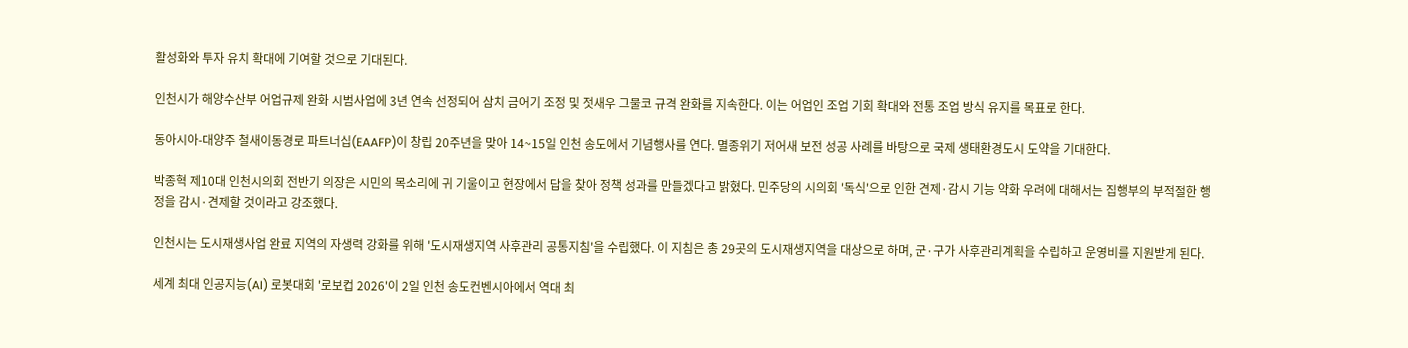활성화와 투자 유치 확대에 기여할 것으로 기대된다.

인천시가 해양수산부 어업규제 완화 시범사업에 3년 연속 선정되어 삼치 금어기 조정 및 젓새우 그물코 규격 완화를 지속한다. 이는 어업인 조업 기회 확대와 전통 조업 방식 유지를 목표로 한다.

동아시아-대양주 철새이동경로 파트너십(EAAFP)이 창립 20주년을 맞아 14~15일 인천 송도에서 기념행사를 연다. 멸종위기 저어새 보전 성공 사례를 바탕으로 국제 생태환경도시 도약을 기대한다.

박종혁 제10대 인천시의회 전반기 의장은 시민의 목소리에 귀 기울이고 현장에서 답을 찾아 정책 성과를 만들겠다고 밝혔다. 민주당의 시의회 '독식'으로 인한 견제·감시 기능 약화 우려에 대해서는 집행부의 부적절한 행정을 감시·견제할 것이라고 강조했다.

인천시는 도시재생사업 완료 지역의 자생력 강화를 위해 '도시재생지역 사후관리 공통지침'을 수립했다. 이 지침은 총 29곳의 도시재생지역을 대상으로 하며, 군·구가 사후관리계획을 수립하고 운영비를 지원받게 된다.

세계 최대 인공지능(AI) 로봇대회 '로보컵 2026'이 2일 인천 송도컨벤시아에서 역대 최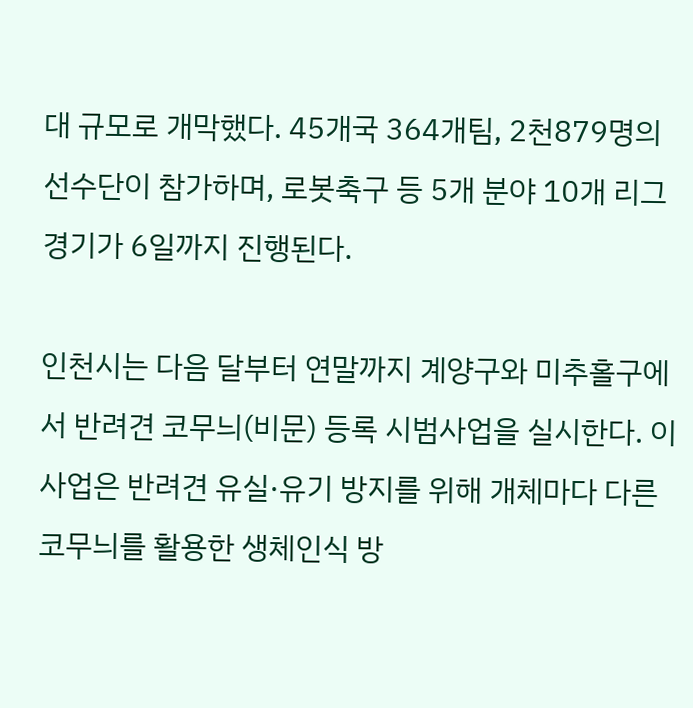대 규모로 개막했다. 45개국 364개팀, 2천879명의 선수단이 참가하며, 로봇축구 등 5개 분야 10개 리그 경기가 6일까지 진행된다.

인천시는 다음 달부터 연말까지 계양구와 미추홀구에서 반려견 코무늬(비문) 등록 시범사업을 실시한다. 이 사업은 반려견 유실·유기 방지를 위해 개체마다 다른 코무늬를 활용한 생체인식 방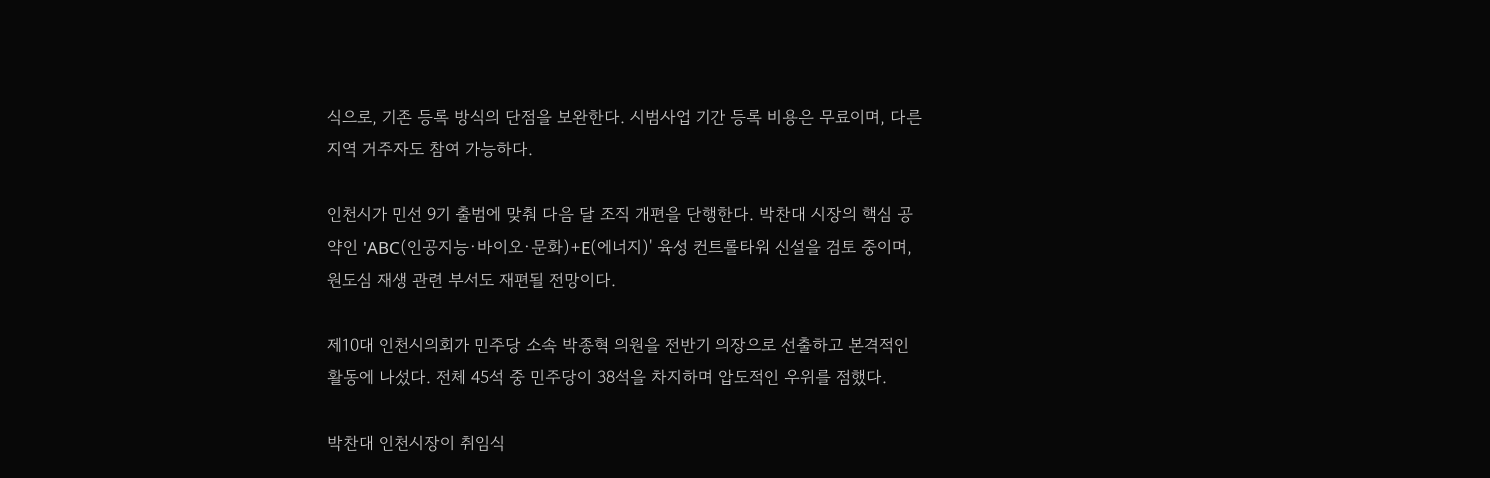식으로, 기존 등록 방식의 단점을 보완한다. 시범사업 기간 등록 비용은 무료이며, 다른 지역 거주자도 참여 가능하다.

인천시가 민선 9기 출범에 맞춰 다음 달 조직 개편을 단행한다. 박찬대 시장의 핵심 공약인 'ABC(인공지능·바이오·문화)+E(에너지)' 육성 컨트롤타워 신설을 검토 중이며, 원도심 재생 관련 부서도 재편될 전망이다.

제10대 인천시의회가 민주당 소속 박종혁 의원을 전반기 의장으로 선출하고 본격적인 활동에 나섰다. 전체 45석 중 민주당이 38석을 차지하며 압도적인 우위를 점했다.

박찬대 인천시장이 취임식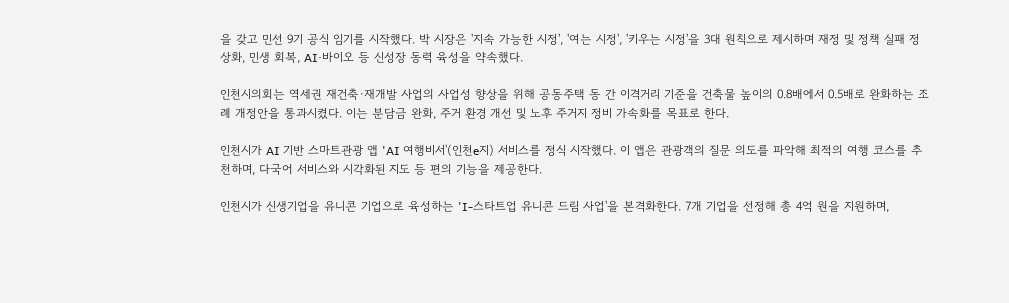을 갖고 민선 9기 공식 임기를 시작했다. 박 시장은 '지속 가능한 시정', '여는 시정', '키우는 시정'을 3대 원칙으로 제시하며 재정 및 정책 실패 정상화, 민생 회복, AI·바이오 등 신성장 동력 육성을 약속했다.

인천시의회는 역세권 재건축·재개발 사업의 사업성 향상을 위해 공동주택 동 간 이격거리 기준을 건축물 높이의 0.8배에서 0.5배로 완화하는 조례 개정안을 통과시켰다. 이는 분담금 완화, 주거 환경 개선 및 노후 주거지 정비 가속화를 목표로 한다.

인천시가 AI 기반 스마트관광 앱 'AI 여행비서'(인천e지) 서비스를 정식 시작했다. 이 앱은 관광객의 질문 의도를 파악해 최적의 여행 코스를 추천하며, 다국어 서비스와 시각화된 지도 등 편의 기능을 제공한다.

인천시가 신생기업을 유니콘 기업으로 육성하는 'I-스타트업 유니콘 드림 사업'을 본격화한다. 7개 기업을 선정해 총 4억 원을 지원하며,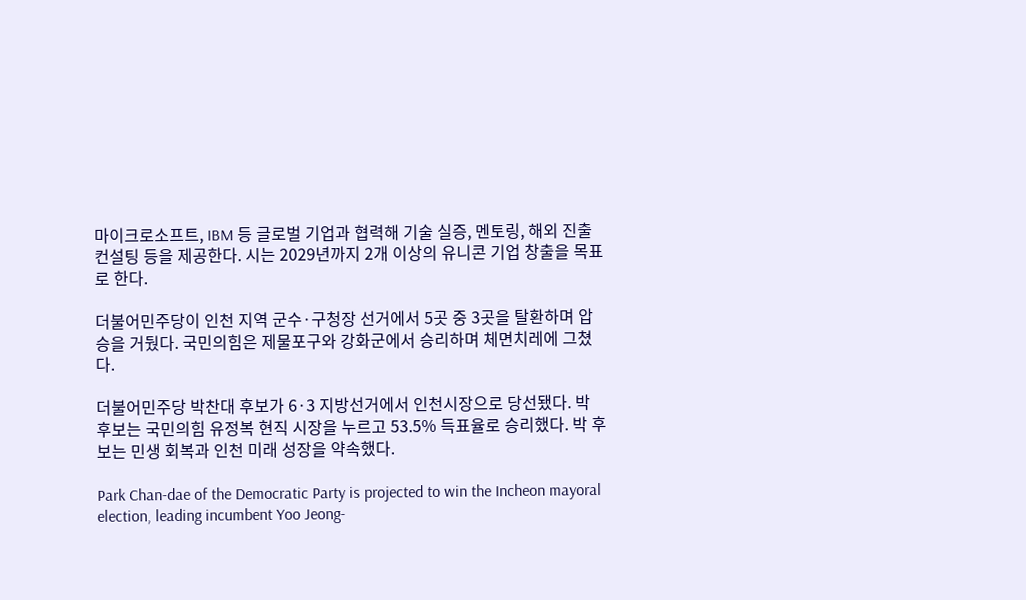마이크로소프트, IBM 등 글로벌 기업과 협력해 기술 실증, 멘토링, 해외 진출 컨설팅 등을 제공한다. 시는 2029년까지 2개 이상의 유니콘 기업 창출을 목표로 한다.

더불어민주당이 인천 지역 군수·구청장 선거에서 5곳 중 3곳을 탈환하며 압승을 거뒀다. 국민의힘은 제물포구와 강화군에서 승리하며 체면치레에 그쳤다.

더불어민주당 박찬대 후보가 6·3 지방선거에서 인천시장으로 당선됐다. 박 후보는 국민의힘 유정복 현직 시장을 누르고 53.5% 득표율로 승리했다. 박 후보는 민생 회복과 인천 미래 성장을 약속했다.

Park Chan-dae of the Democratic Party is projected to win the Incheon mayoral election, leading incumbent Yoo Jeong-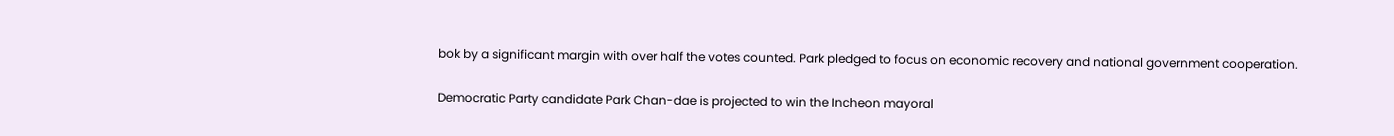bok by a significant margin with over half the votes counted. Park pledged to focus on economic recovery and national government cooperation.

Democratic Party candidate Park Chan-dae is projected to win the Incheon mayoral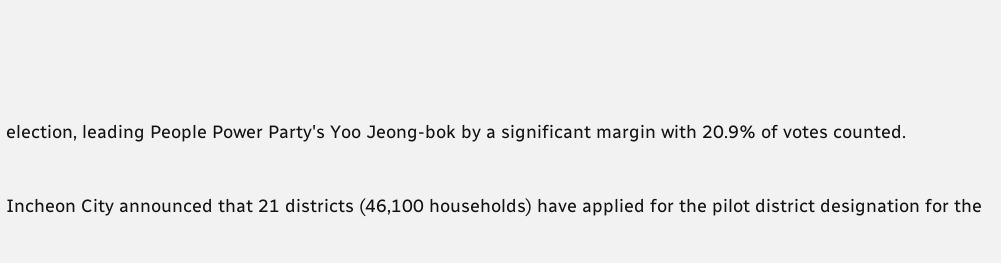election, leading People Power Party's Yoo Jeong-bok by a significant margin with 20.9% of votes counted.

Incheon City announced that 21 districts (46,100 households) have applied for the pilot district designation for the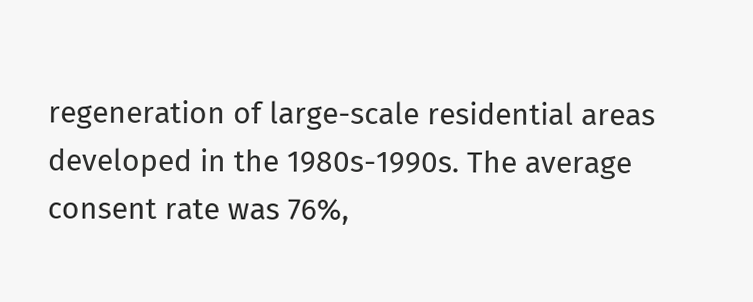regeneration of large-scale residential areas developed in the 1980s-1990s. The average consent rate was 76%,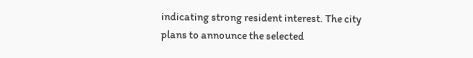indicating strong resident interest. The city plans to announce the selected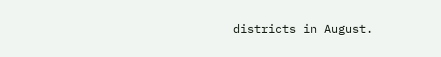districts in August.